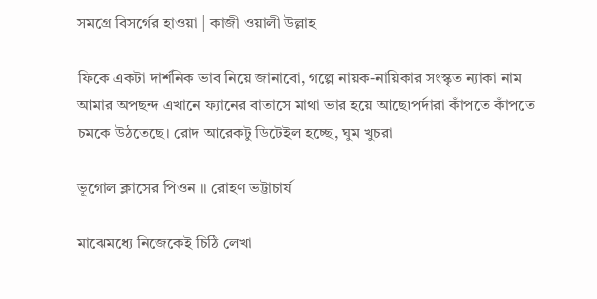সমগ্রে বিসর্গের হাওয়া | কাজী ওয়ালী উল্লাহ

ফিকে একটা দার্শনিক ভাব নিয়ে জানাবো, গল্পে নায়ক-নায়িকার সংস্কৃত ন্যাকা নাম আমার অপছন্দ এখানে ফ্যানের বাতাসে মাথা ভার হয়ে আছে৷পর্দারা কাঁপতে কাঁপতে চমকে উঠতেছে। রোদ আরেকটু ডিটেইল হচ্ছে, ঘুম খুচরা

ভূগোল ক্লাসের পিওন ।। রোহণ ভট্টাচার্য

মাঝেমধ্যে নিজেকেই চিঠি লেখা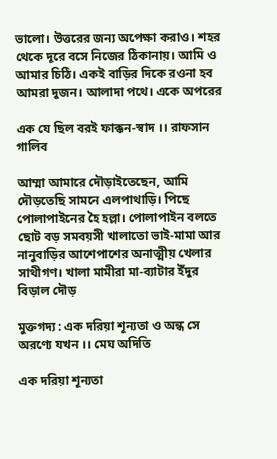ভালো। উত্তরের জন্য অপেক্ষা করাও। শহর থেকে দূরে বসে নিজের ঠিকানায়। আমি ও আমার চিঠি। একই বাড়ির দিকে রওনা হব আমরা দুজন। আলাদা পথে। একে অপরের

এক যে ছিল বরই ফাক্কন-স্বাদ ।। রাফসান গালিব

আম্মা আমারে দৌড়াইতেছেন, আমি দৌড়তেছি সামনে এলপাথাড়ি। পিছে পোলাপাইনের হৈ হল্লা। পোলাপাইন বলতে ছোট বড় সমবয়সী খালাতো ভাই-মামা আর নানুবাড়ির আশেপাশের অনাত্মীয় খেলার সাথীগণ। খালা মামীরা মা-ব্যাটার ইঁদুর বিড়াল দৌড়

মুক্তগদ্য : এক দরিয়া শূন্যতা ও অন্ধ সে অরণ্যে যখন ।। মেঘ অদিতি

এক দরিয়া শূন্যতা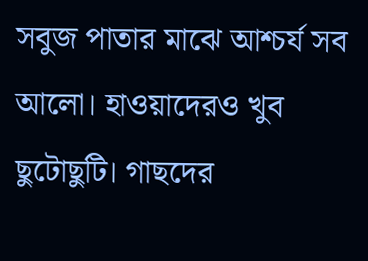সবুজ পাতার মাঝে আশ্চর্য সব আলো। হাওয়াদেরও খুব ছুটোছুটি। গাছদের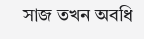সাজ তখন অবধি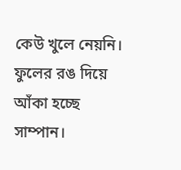কেউ খুলে নেয়নি। ফুলের রঙ দিয়ে আঁকা হচ্ছে সাম্পান।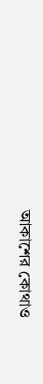আকাশের কোথাও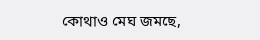কোথাও মেঘ জমছে,